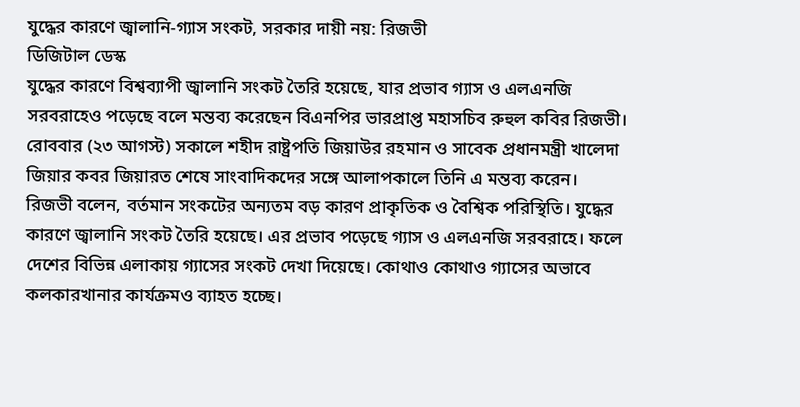যুদ্ধের কারণে জ্বালানি-গ্যাস সংকট, সরকার দায়ী নয়: রিজভী
ডিজিটাল ডেস্ক
যুদ্ধের কারণে বিশ্বব্যাপী জ্বালানি সংকট তৈরি হয়েছে, যার প্রভাব গ্যাস ও এলএনজি সরবরাহেও পড়েছে বলে মন্তব্য করেছেন বিএনপির ভারপ্রাপ্ত মহাসচিব রুহুল কবির রিজভী।
রোববার (২৩ আগস্ট) সকালে শহীদ রাষ্ট্রপতি জিয়াউর রহমান ও সাবেক প্রধানমন্ত্রী খালেদা জিয়ার কবর জিয়ারত শেষে সাংবাদিকদের সঙ্গে আলাপকালে তিনি এ মন্তব্য করেন।
রিজভী বলেন, বর্তমান সংকটের অন্যতম বড় কারণ প্রাকৃতিক ও বৈশ্বিক পরিস্থিতি। যুদ্ধের কারণে জ্বালানি সংকট তৈরি হয়েছে। এর প্রভাব পড়েছে গ্যাস ও এলএনজি সরবরাহে। ফলে দেশের বিভিন্ন এলাকায় গ্যাসের সংকট দেখা দিয়েছে। কোথাও কোথাও গ্যাসের অভাবে কলকারখানার কার্যক্রমও ব্যাহত হচ্ছে।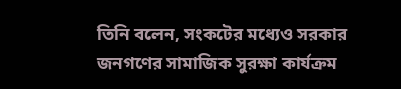তিনি বলেন, সংকটের মধ্যেও সরকার জনগণের সামাজিক সুরক্ষা কার্যক্রম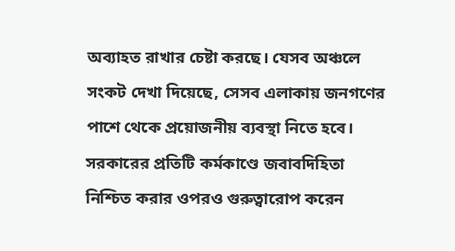অব্যাহত রাখার চেষ্টা করছে। যেসব অঞ্চলে সংকট দেখা দিয়েছে, সেসব এলাকায় জনগণের পাশে থেকে প্রয়োজনীয় ব্যবস্থা নিতে হবে।
সরকারের প্রতিটি কর্মকাণ্ডে জবাবদিহিতা নিশ্চিত করার ওপরও গুরুত্বারোপ করেন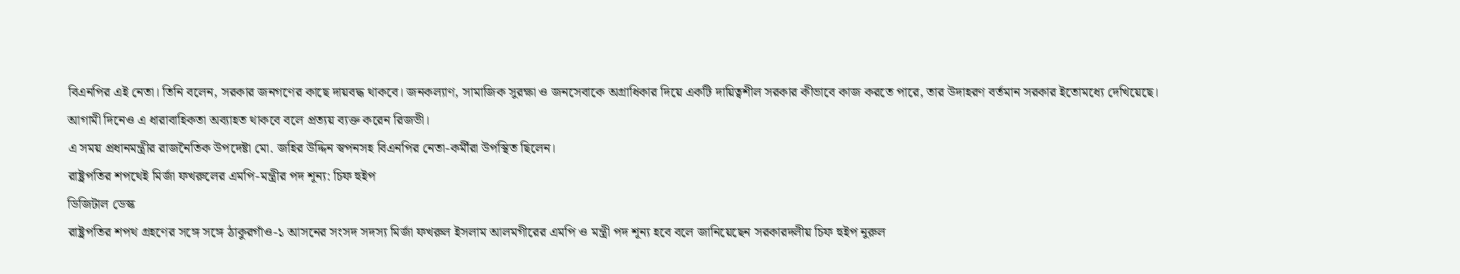বিএনপির এই নেতা। তিনি বলেন, সরকার জনগণের কাছে দায়বদ্ধ থাকবে। জনকল্যাণ, সামাজিক সুরক্ষা ও জনসেবাকে অগ্রাধিকার দিয়ে একটি দায়িত্বশীল সরকার কীভাবে কাজ করতে পারে, তার উদাহরণ বর্তমান সরকার ইতোমধ্যে দেখিয়েছে।
আগামী দিনেও এ ধারাবাহিকতা অব্যাহত থাকবে বলে প্রত্যয় ব্যক্ত করেন রিজভী।
এ সময় প্রধানমন্ত্রীর রাজনৈতিক উপদেষ্টা মো. জহির উদ্দিন স্বপনসহ বিএনপির নেতা-কর্মীরা উপস্থিত ছিলেন।
রাষ্ট্রপতির শপথেই মির্জা ফখরুলের এমপি-মন্ত্রীর পদ শূন্য: চিফ হুইপ
ডিজিটাল ডেস্ক
রাষ্ট্রপতির শপথ গ্রহণের সঙ্গে সঙ্গে ঠাকুরগাঁও-১ আসনের সংসদ সদস্য মির্জা ফখরুল ইসলাম আলমগীরের এমপি ও মন্ত্রী পদ শূন্য হবে বলে জানিয়েছেন সরকারদলীয় চিফ হুইপ নুরুল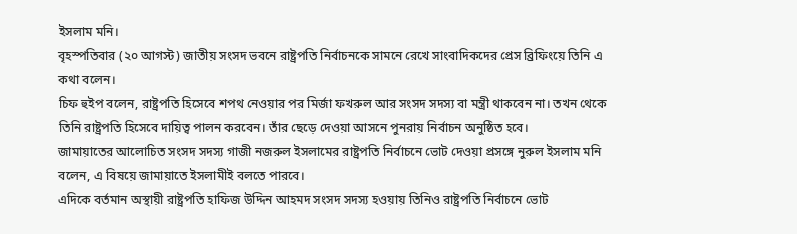ইসলাম মনি।
বৃহস্পতিবার (২০ আগস্ট) জাতীয় সংসদ ভবনে রাষ্ট্রপতি নির্বাচনকে সামনে রেখে সাংবাদিকদের প্রেস ব্রিফিংয়ে তিনি এ কথা বলেন।
চিফ হুইপ বলেন, রাষ্ট্রপতি হিসেবে শপথ নেওয়ার পর মির্জা ফখরুল আর সংসদ সদস্য বা মন্ত্রী থাকবেন না। তখন থেকে তিনি রাষ্ট্রপতি হিসেবে দায়িত্ব পালন করবেন। তাঁর ছেড়ে দেওয়া আসনে পুনরায় নির্বাচন অনুষ্ঠিত হবে।
জামায়াতের আলোচিত সংসদ সদস্য গাজী নজরুল ইসলামের রাষ্ট্রপতি নির্বাচনে ভোট দেওয়া প্রসঙ্গে নুরুল ইসলাম মনি বলেন, এ বিষয়ে জামায়াতে ইসলামীই বলতে পারবে।
এদিকে বর্তমান অস্থায়ী রাষ্ট্রপতি হাফিজ উদ্দিন আহমদ সংসদ সদস্য হওয়ায় তিনিও রাষ্ট্রপতি নির্বাচনে ভোট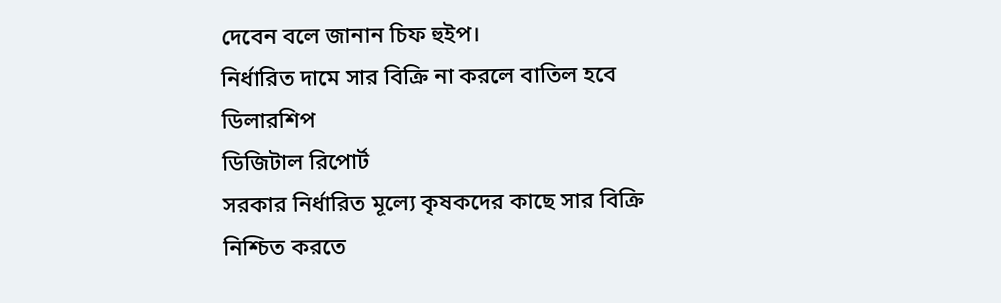দেবেন বলে জানান চিফ হুইপ।
নির্ধারিত দামে সার বিক্রি না করলে বাতিল হবে ডিলারশিপ
ডিজিটাল রিপোর্ট
সরকার নির্ধারিত মূল্যে কৃষকদের কাছে সার বিক্রি নিশ্চিত করতে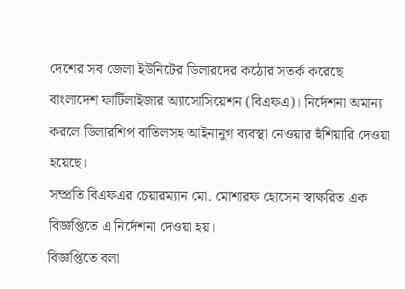দেশের সব জেলা ইউনিটের ডিলারদের কঠোর সতর্ক করেছে বাংলাদেশ ফার্টিলাইজার অ্যাসোসিয়েশন (বিএফএ)। নির্দেশনা অমান্য করলে ডিলারশিপ বাতিলসহ আইনানুগ ব্যবস্থা নেওয়ার হুঁশিয়ারি দেওয়া হয়েছে।
সম্প্রতি বিএফএর চেয়ারম্যান মো. মোশারফ হোসেন স্বাক্ষরিত এক বিজ্ঞপ্তিতে এ নির্দেশনা দেওয়া হয়।
বিজ্ঞপ্তিতে বলা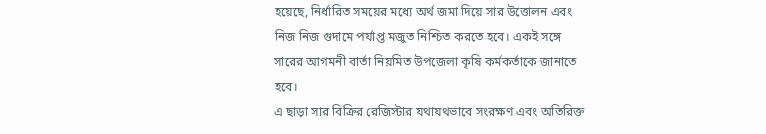হয়েছে, নির্ধারিত সময়ের মধ্যে অর্থ জমা দিয়ে সার উত্তোলন এবং নিজ নিজ গুদামে পর্যাপ্ত মজুত নিশ্চিত করতে হবে। একই সঙ্গে সারের আগমনী বার্তা নিয়মিত উপজেলা কৃষি কর্মকর্তাকে জানাতে হবে।
এ ছাড়া সার বিক্রির রেজিস্টার যথাযথভাবে সংরক্ষণ এবং অতিরিক্ত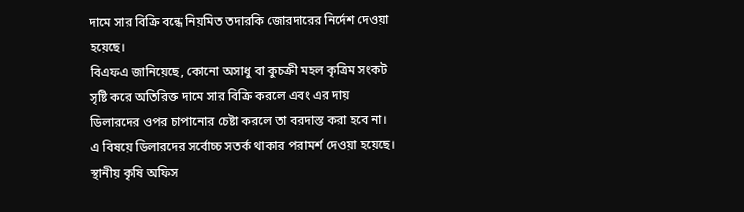দামে সার বিক্রি বন্ধে নিয়মিত তদারকি জোরদারের নির্দেশ দেওয়া হয়েছে।
বিএফএ জানিয়েছে, কোনো অসাধু বা কুচক্রী মহল কৃত্রিম সংকট সৃষ্টি করে অতিরিক্ত দামে সার বিক্রি করলে এবং এর দায় ডিলারদের ওপর চাপানোর চেষ্টা করলে তা বরদাস্ত করা হবে না। এ বিষয়ে ডিলারদের সর্বোচ্চ সতর্ক থাকার পরামর্শ দেওয়া হয়েছে।
স্থানীয় কৃষি অফিস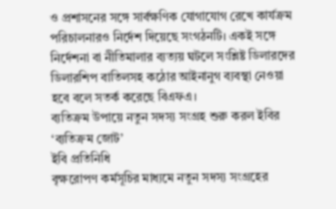ও প্রশাসনের সঙ্গে সার্বক্ষণিক যোগাযোগ রেখে কার্যক্রম পরিচালনারও নির্দেশ দিয়েছে সংগঠনটি। একই সঙ্গে নির্দেশনা বা নীতিমালার ব্যত্যয় ঘটলে সংশ্লিষ্ট ডিলারদের ডিলারশিপ বাতিলসহ কঠোর আইনানুগ ব্যবস্থা নেওয়া হবে বলে সতর্ক করেছে বিএফএ।
ব্যতিক্রম উপায়ে নতুন সদস্য সংগ্রহ শুরু করল ইবির ‘ব্যতিক্রম জোট’
ইবি প্রতিনিধি
বৃক্ষরোপণ কর্মসূচির মাধ্যমে নতুন সদস্য সংগ্রহের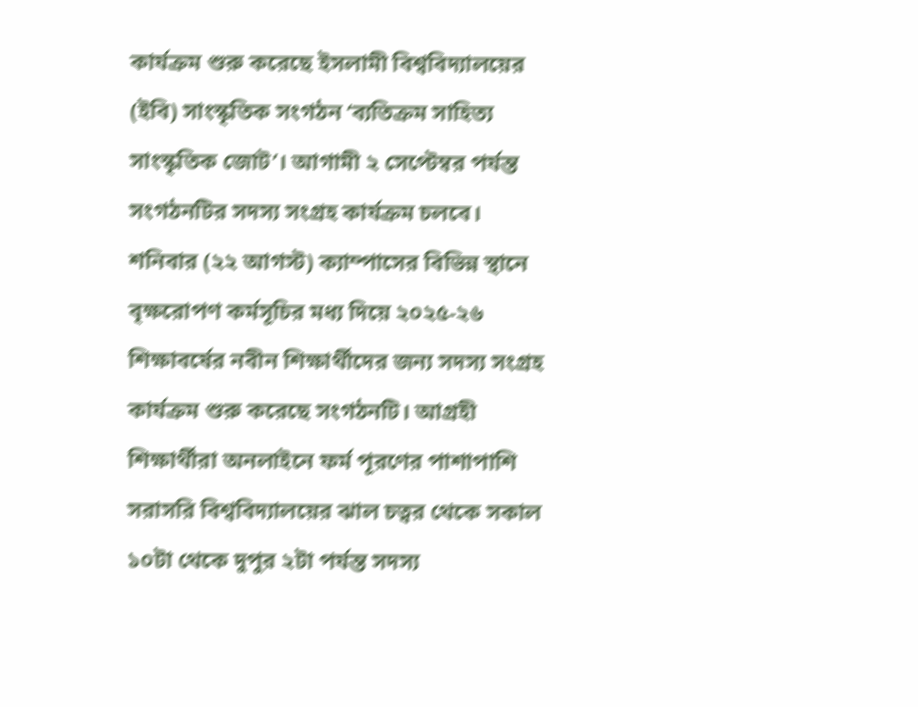কার্যক্রম শুরু করেছে ইসলামী বিশ্ববিদ্যালয়ের (ইবি) সাংস্কৃতিক সংগঠন ‘ব্যতিক্রম সাহিত্য সাংস্কৃতিক জোট’। আগামী ২ সেপ্টেম্বর পর্যন্ত সংগঠনটির সদস্য সংগ্রহ কার্যক্রম চলবে।
শনিবার (২২ আগস্ট) ক্যাম্পাসের বিভিন্ন স্থানে বৃক্ষরোপণ কর্মসূচির মধ্য দিয়ে ২০২৫-২৬ শিক্ষাবর্ষের নবীন শিক্ষার্থীদের জন্য সদস্য সংগ্রহ কার্যক্রম শুরু করেছে সংগঠনটি। আগ্রহী শিক্ষার্থীরা অনলাইনে ফর্ম পূরণের পাশাপাশি সরাসরি বিশ্ববিদ্যালয়ের ঝাল চত্বর থেকে সকাল ১০টা থেকে দুপুর ২টা পর্যন্ত সদস্য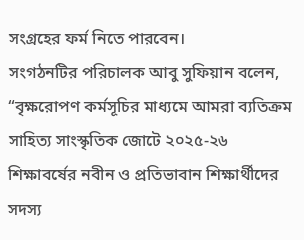সংগ্রহের ফর্ম নিতে পারবেন।
সংগঠনটির পরিচালক আবু সুফিয়ান বলেন, “বৃক্ষরোপণ কর্মসূচির মাধ্যমে আমরা ব্যতিক্রম সাহিত্য সাংস্কৃতিক জোটে ২০২৫-২৬ শিক্ষাবর্ষের নবীন ও প্রতিভাবান শিক্ষার্থীদের সদস্য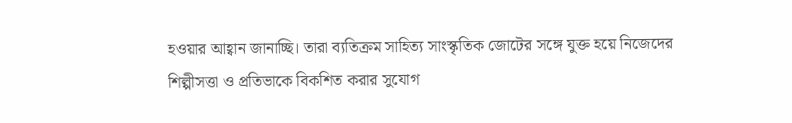হওয়ার আহ্বান জানাচ্ছি। তারা ব্যতিক্রম সাহিত্য সাংস্কৃতিক জোটের সঙ্গে যুক্ত হয়ে নিজেদের শিল্পীসত্তা ও প্রতিভাকে বিকশিত করার সুযোগ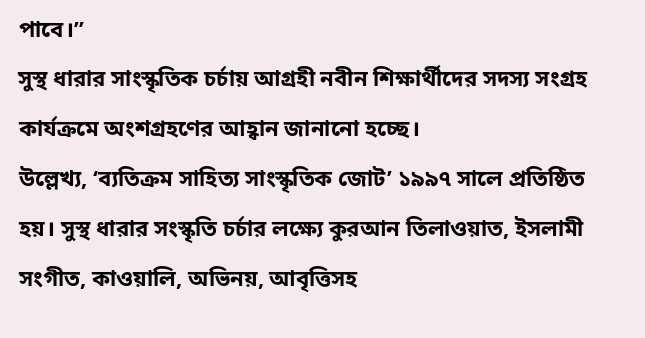পাবে।”
সুস্থ ধারার সাংস্কৃতিক চর্চায় আগ্রহী নবীন শিক্ষার্থীদের সদস্য সংগ্রহ কার্যক্রমে অংশগ্রহণের আহ্বান জানানো হচ্ছে।
উল্লেখ্য, ‘ব্যতিক্রম সাহিত্য সাংস্কৃতিক জোট’ ১৯৯৭ সালে প্রতিষ্ঠিত হয়। সুস্থ ধারার সংস্কৃতি চর্চার লক্ষ্যে কুরআন তিলাওয়াত, ইসলামী সংগীত, কাওয়ালি, অভিনয়, আবৃত্তিসহ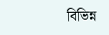বিভিন্ন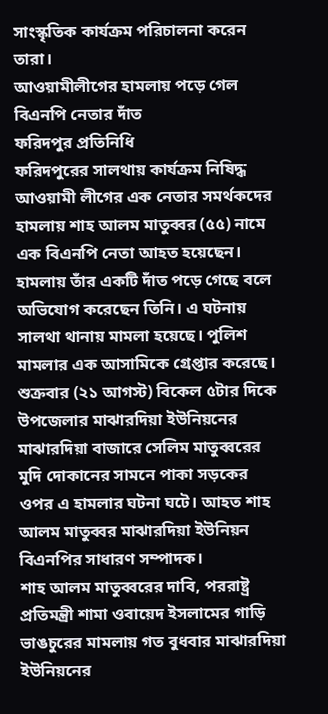সাংস্কৃতিক কার্যক্রম পরিচালনা করেন তারা।
আওয়ামীলীগের হামলায় পড়ে গেল বিএনপি নেতার দাঁত
ফরিদপুর প্রতিনিধি
ফরিদপুরের সালথায় কার্যক্রম নিষিদ্ধ আওয়ামী লীগের এক নেতার সমর্থকদের হামলায় শাহ আলম মাতুব্বর (৫৫) নামে এক বিএনপি নেতা আহত হয়েছেন। হামলায় তাঁর একটি দাঁত পড়ে গেছে বলে অভিযোগ করেছেন তিনি। এ ঘটনায় সালথা থানায় মামলা হয়েছে। পুলিশ মামলার এক আসামিকে গ্রেপ্তার করেছে।
শুক্রবার (২১ আগস্ট) বিকেল ৫টার দিকে উপজেলার মাঝারদিয়া ইউনিয়নের মাঝারদিয়া বাজারে সেলিম মাতুব্বরের মুদি দোকানের সামনে পাকা সড়কের ওপর এ হামলার ঘটনা ঘটে। আহত শাহ আলম মাতুব্বর মাঝারদিয়া ইউনিয়ন বিএনপির সাধারণ সম্পাদক।
শাহ আলম মাতুব্বরের দাবি, পররাষ্ট্র প্রতিমন্ত্রী শামা ওবায়েদ ইসলামের গাড়ি ভাঙচুরের মামলায় গত বুধবার মাঝারদিয়া ইউনিয়নের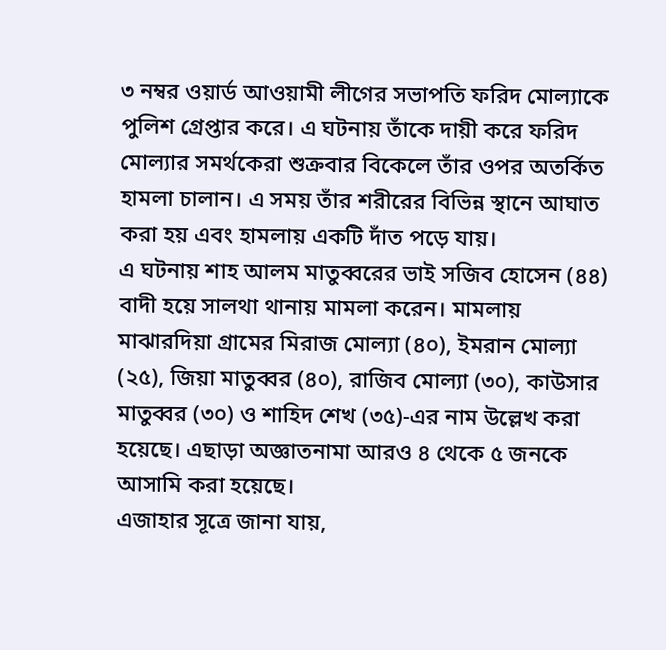৩ নম্বর ওয়ার্ড আওয়ামী লীগের সভাপতি ফরিদ মোল্যাকে পুলিশ গ্রেপ্তার করে। এ ঘটনায় তাঁকে দায়ী করে ফরিদ মোল্যার সমর্থকেরা শুক্রবার বিকেলে তাঁর ওপর অতর্কিত হামলা চালান। এ সময় তাঁর শরীরের বিভিন্ন স্থানে আঘাত করা হয় এবং হামলায় একটি দাঁত পড়ে যায়।
এ ঘটনায় শাহ আলম মাতুব্বরের ভাই সজিব হোসেন (৪৪) বাদী হয়ে সালথা থানায় মামলা করেন। মামলায় মাঝারদিয়া গ্রামের মিরাজ মোল্যা (৪০), ইমরান মোল্যা (২৫), জিয়া মাতুব্বর (৪০), রাজিব মোল্যা (৩০), কাউসার মাতুব্বর (৩০) ও শাহিদ শেখ (৩৫)-এর নাম উল্লেখ করা হয়েছে। এছাড়া অজ্ঞাতনামা আরও ৪ থেকে ৫ জনকে আসামি করা হয়েছে।
এজাহার সূত্রে জানা যায়,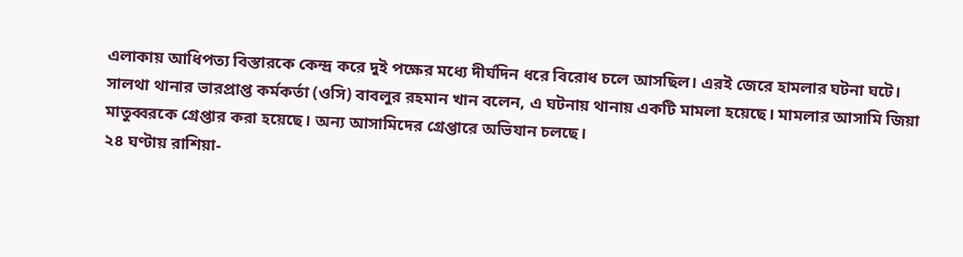এলাকায় আধিপত্য বিস্তারকে কেন্দ্র করে দুই পক্ষের মধ্যে দীর্ঘদিন ধরে বিরোধ চলে আসছিল। এরই জেরে হামলার ঘটনা ঘটে।
সালথা থানার ভারপ্রাপ্ত কর্মকর্তা (ওসি) বাবলুর রহমান খান বলেন, এ ঘটনায় থানায় একটি মামলা হয়েছে। মামলার আসামি জিয়া মাতুব্বরকে গ্রেপ্তার করা হয়েছে। অন্য আসামিদের গ্রেপ্তারে অভিযান চলছে।
২৪ ঘণ্টায় রাশিয়া-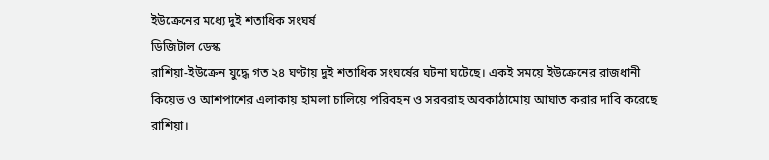ইউক্রেনের মধ্যে দুই শতাধিক সংঘর্ষ
ডিজিটাল ডেস্ক
রাশিয়া-ইউক্রেন যুদ্ধে গত ২৪ ঘণ্টায় দুই শতাধিক সংঘর্ষের ঘটনা ঘটেছে। একই সময়ে ইউক্রেনের রাজধানী কিয়েভ ও আশপাশের এলাকায় হামলা চালিয়ে পরিবহন ও সরবরাহ অবকাঠামোয় আঘাত করার দাবি করেছে রাশিয়া।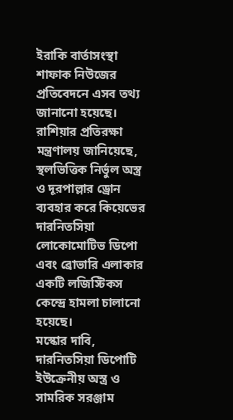ইরাকি বার্তাসংস্থা শাফাক নিউজের প্রতিবেদনে এসব তথ্য জানানো হয়েছে।
রাশিয়ার প্রতিরক্ষা মন্ত্রণালয় জানিয়েছে, স্থলভিত্তিক নির্ভুল অস্ত্র ও দূরপাল্লার ড্রোন ব্যবহার করে কিয়েভের দারনিতসিয়া লোকোমোটিভ ডিপো এবং ব্রোভারি এলাকার একটি লজিস্টিকস কেন্দ্রে হামলা চালানো হয়েছে।
মস্কোর দাবি, দারনিতসিয়া ডিপোটি ইউক্রেনীয় অস্ত্র ও সামরিক সরঞ্জাম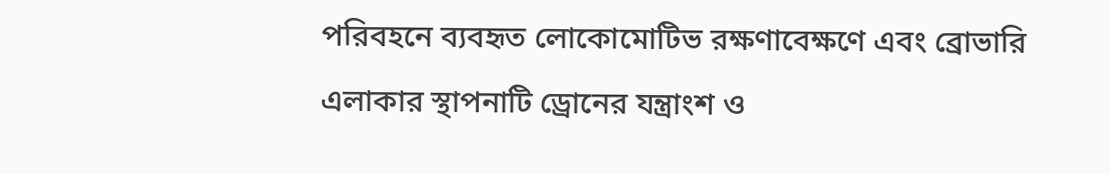পরিবহনে ব্যবহৃত লোকোমোটিভ রক্ষণাবেক্ষণে এবং ব্রোভারি এলাকার স্থাপনাটি ড্রোনের যন্ত্রাংশ ও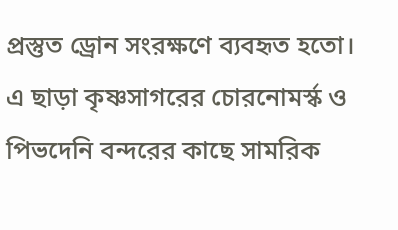প্রস্তুত ড্রোন সংরক্ষণে ব্যবহৃত হতো।
এ ছাড়া কৃষ্ণসাগরের চোরনোমর্স্ক ও পিভদেনি বন্দরের কাছে সামরিক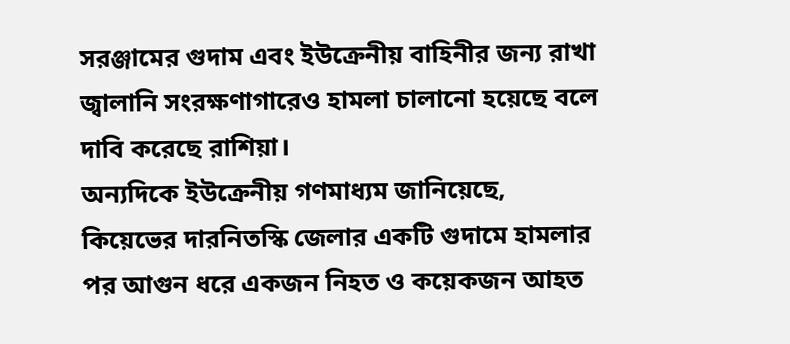সরঞ্জামের গুদাম এবং ইউক্রেনীয় বাহিনীর জন্য রাখা জ্বালানি সংরক্ষণাগারেও হামলা চালানো হয়েছে বলে দাবি করেছে রাশিয়া।
অন্যদিকে ইউক্রেনীয় গণমাধ্যম জানিয়েছে, কিয়েভের দারনিতস্কি জেলার একটি গুদামে হামলার পর আগুন ধরে একজন নিহত ও কয়েকজন আহত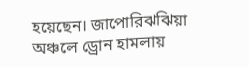হয়েছেন। জাপোরিঝঝিয়া অঞ্চলে ড্রোন হামলায়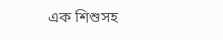এক শিশুসহ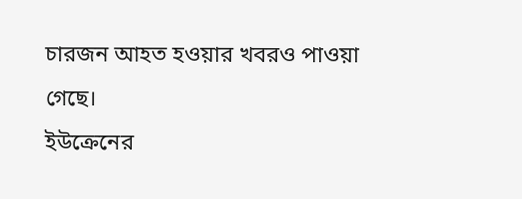চারজন আহত হওয়ার খবরও পাওয়া গেছে।
ইউক্রেনের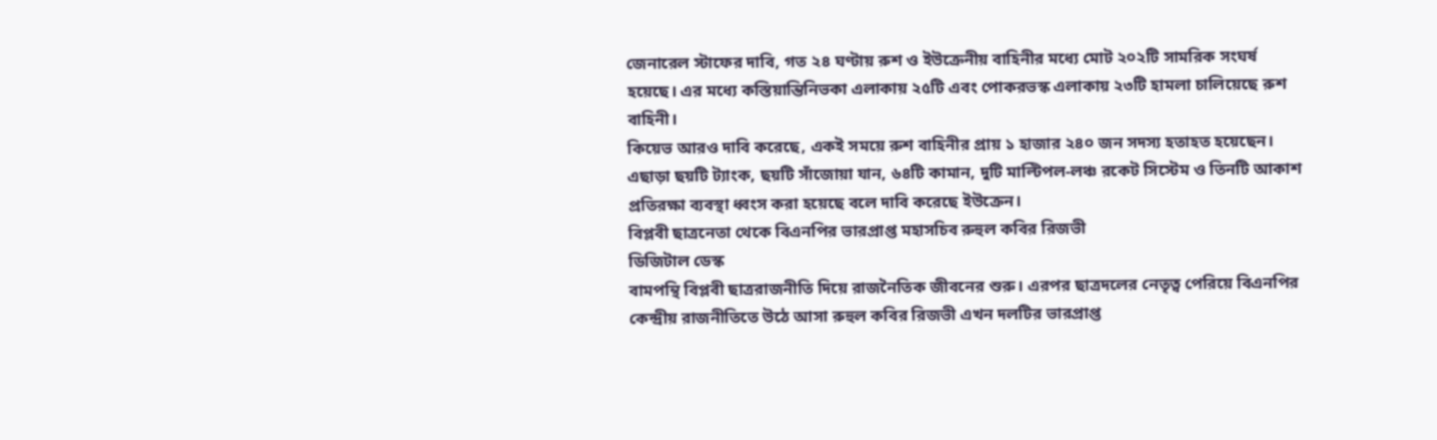জেনারেল স্টাফের দাবি, গত ২৪ ঘণ্টায় রুশ ও ইউক্রেনীয় বাহিনীর মধ্যে মোট ২০২টি সামরিক সংঘর্ষ হয়েছে। এর মধ্যে কস্তিয়ান্তিনিভকা এলাকায় ২৫টি এবং পোকরভস্ক এলাকায় ২৩টি হামলা চালিয়েছে রুশ বাহিনী।
কিয়েভ আরও দাবি করেছে, একই সময়ে রুশ বাহিনীর প্রায় ১ হাজার ২৪০ জন সদস্য হতাহত হয়েছেন। এছাড়া ছয়টি ট্যাংক, ছয়টি সাঁজোয়া যান, ৬৪টি কামান, দুটি মাল্টিপল-লঞ্চ রকেট সিস্টেম ও তিনটি আকাশ প্রতিরক্ষা ব্যবস্থা ধ্বংস করা হয়েছে বলে দাবি করেছে ইউক্রেন।
বিপ্লবী ছাত্রনেতা থেকে বিএনপির ভারপ্রাপ্ত মহাসচিব রুহুল কবির রিজভী
ডিজিটাল ডেস্ক
বামপন্থি বিপ্লবী ছাত্ররাজনীতি দিয়ে রাজনৈতিক জীবনের শুরু। এরপর ছাত্রদলের নেতৃত্ব পেরিয়ে বিএনপির কেন্দ্রীয় রাজনীতিতে উঠে আসা রুহুল কবির রিজভী এখন দলটির ভারপ্রাপ্ত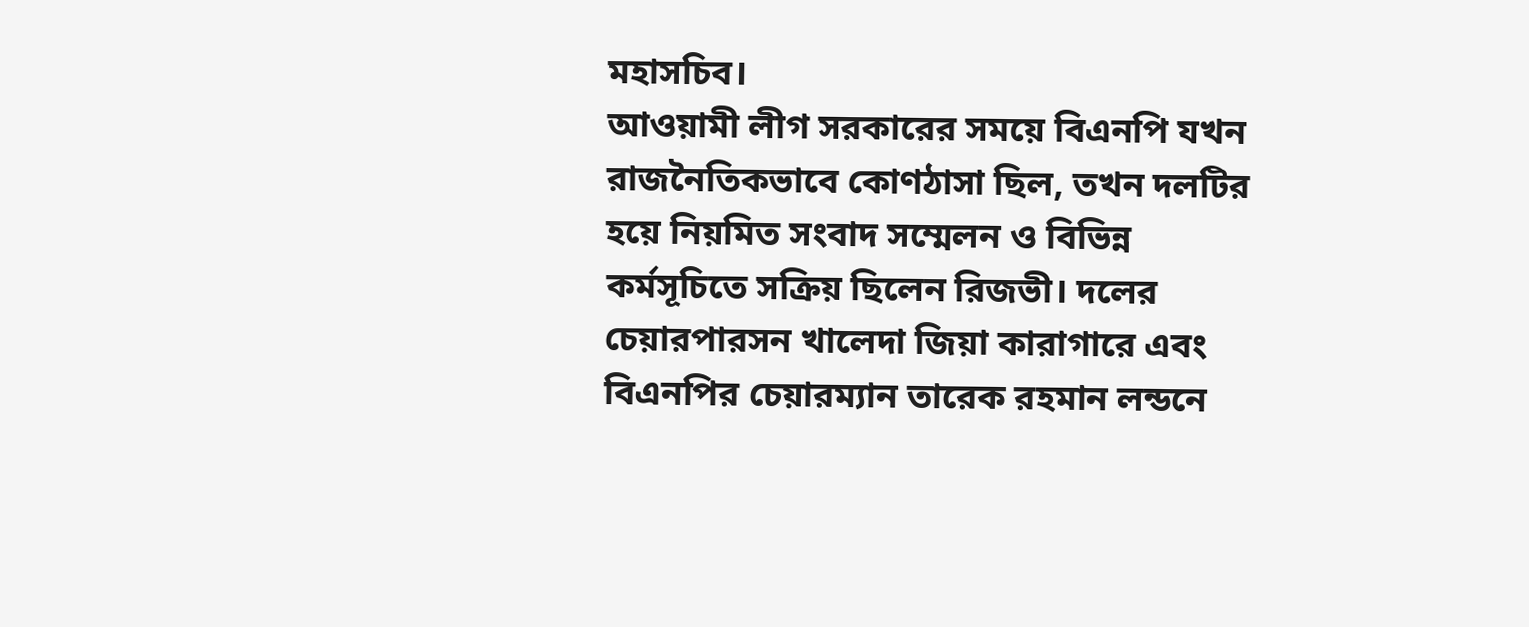মহাসচিব।
আওয়ামী লীগ সরকারের সময়ে বিএনপি যখন রাজনৈতিকভাবে কোণঠাসা ছিল, তখন দলটির হয়ে নিয়মিত সংবাদ সম্মেলন ও বিভিন্ন কর্মসূচিতে সক্রিয় ছিলেন রিজভী। দলের চেয়ারপারসন খালেদা জিয়া কারাগারে এবং বিএনপির চেয়ারম্যান তারেক রহমান লন্ডনে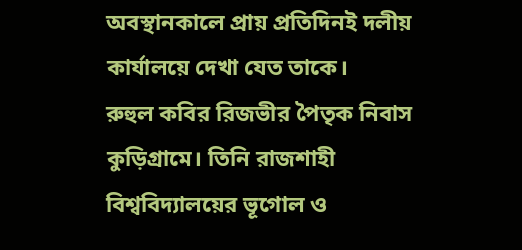অবস্থানকালে প্রায় প্রতিদিনই দলীয় কার্যালয়ে দেখা যেত তাকে।
রুহুল কবির রিজভীর পৈতৃক নিবাস কুড়িগ্রামে। তিনি রাজশাহী বিশ্ববিদ্যালয়ের ভূগোল ও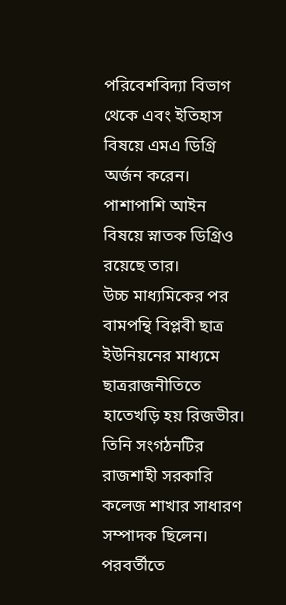পরিবেশবিদ্যা বিভাগ থেকে এবং ইতিহাস বিষয়ে এমএ ডিগ্রি অর্জন করেন। পাশাপাশি আইন বিষয়ে স্নাতক ডিগ্রিও রয়েছে তার।
উচ্চ মাধ্যমিকের পর বামপন্থি বিপ্লবী ছাত্র ইউনিয়নের মাধ্যমে ছাত্ররাজনীতিতে হাতেখড়ি হয় রিজভীর। তিনি সংগঠনটির রাজশাহী সরকারি কলেজ শাখার সাধারণ সম্পাদক ছিলেন। পরবর্তীতে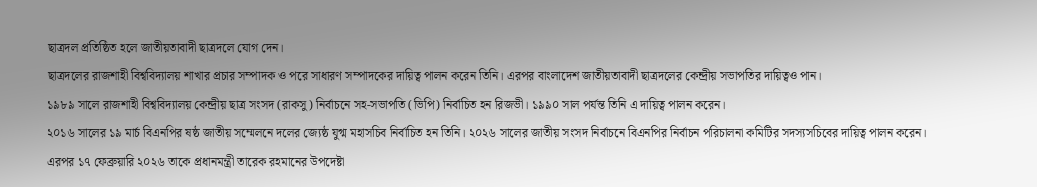ছাত্রদল প্রতিষ্ঠিত হলে জাতীয়তাবাদী ছাত্রদলে যোগ দেন।
ছাত্রদলের রাজশাহী বিশ্ববিদ্যালয় শাখার প্রচার সম্পাদক ও পরে সাধারণ সম্পাদকের দায়িত্ব পালন করেন তিনি। এরপর বাংলাদেশ জাতীয়তাবাদী ছাত্রদলের কেন্দ্রীয় সভাপতির দায়িত্বও পান।
১৯৮৯ সালে রাজশাহী বিশ্ববিদ্যালয় কেন্দ্রীয় ছাত্র সংসদ (রাকসু) নির্বাচনে সহ-সভাপতি (ভিপি) নির্বাচিত হন রিজভী। ১৯৯০ সাল পর্যন্ত তিনি এ দায়িত্ব পালন করেন।
২০১৬ সালের ১৯ মার্চ বিএনপির ষষ্ঠ জাতীয় সম্মেলনে দলের জ্যেষ্ঠ যুগ্ম মহাসচিব নির্বাচিত হন তিনি। ২০২৬ সালের জাতীয় সংসদ নির্বাচনে বিএনপির নির্বাচন পরিচালনা কমিটির সদস্যসচিবের দায়িত্ব পালন করেন।
এরপর ১৭ ফেব্রুয়ারি ২০২৬ তাকে প্রধানমন্ত্রী তারেক রহমানের উপদেষ্টা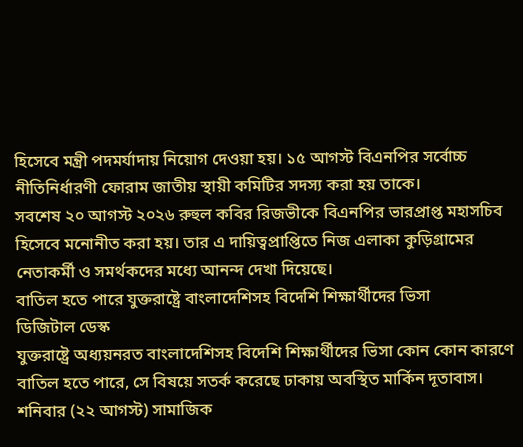হিসেবে মন্ত্রী পদমর্যাদায় নিয়োগ দেওয়া হয়। ১৫ আগস্ট বিএনপির সর্বোচ্চ নীতিনির্ধারণী ফোরাম জাতীয় স্থায়ী কমিটির সদস্য করা হয় তাকে।
সবশেষ ২০ আগস্ট ২০২৬ রুহুল কবির রিজভীকে বিএনপির ভারপ্রাপ্ত মহাসচিব হিসেবে মনোনীত করা হয়। তার এ দায়িত্বপ্রাপ্তিতে নিজ এলাকা কুড়িগ্রামের নেতাকর্মী ও সমর্থকদের মধ্যে আনন্দ দেখা দিয়েছে।
বাতিল হতে পারে যুক্তরাষ্ট্রে বাংলাদেশিসহ বিদেশি শিক্ষার্থীদের ভিসা
ডিজিটাল ডেস্ক
যুক্তরাষ্ট্রে অধ্যয়নরত বাংলাদেশিসহ বিদেশি শিক্ষার্থীদের ভিসা কোন কোন কারণে বাতিল হতে পারে, সে বিষয়ে সতর্ক করেছে ঢাকায় অবস্থিত মার্কিন দূতাবাস।
শনিবার (২২ আগস্ট) সামাজিক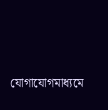যোগাযোগমাধ্যমে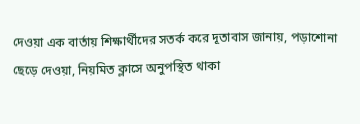দেওয়া এক বার্তায় শিক্ষার্থীদের সতর্ক করে দূতাবাস জানায়, পড়াশোনা ছেড়ে দেওয়া, নিয়মিত ক্লাসে অনুপস্থিত থাকা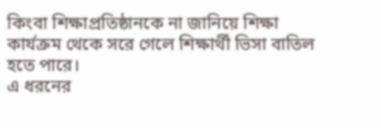কিংবা শিক্ষাপ্রতিষ্ঠানকে না জানিয়ে শিক্ষা কার্যক্রম থেকে সরে গেলে শিক্ষার্থী ভিসা বাতিল হতে পারে।
এ ধরনের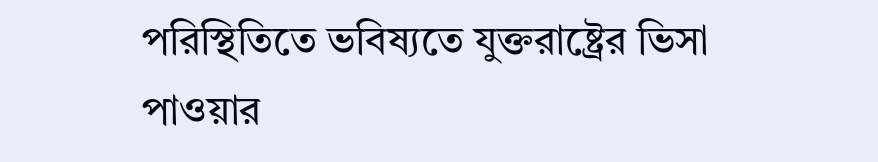পরিস্থিতিতে ভবিষ্যতে যুক্তরাষ্ট্রের ভিসা পাওয়ার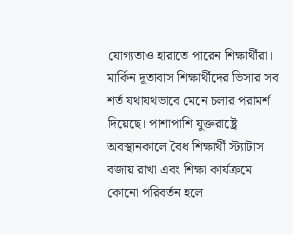যোগ্যতাও হারাতে পারেন শিক্ষার্থীরা।
মার্কিন দূতাবাস শিক্ষার্থীদের ভিসার সব শর্ত যথাযথভাবে মেনে চলার পরামর্শ দিয়েছে। পাশাপাশি যুক্তরাষ্ট্রে অবস্থানকালে বৈধ শিক্ষার্থী স্ট্যাটাস বজায় রাখা এবং শিক্ষা কার্যক্রমে কোনো পরিবর্তন হলে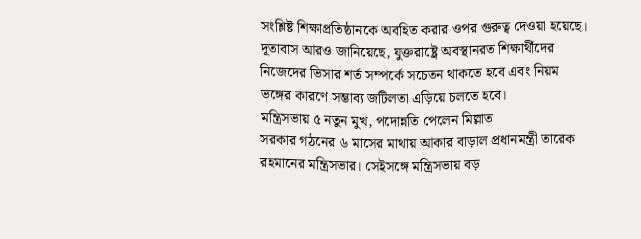সংশ্লিষ্ট শিক্ষাপ্রতিষ্ঠানকে অবহিত করার ওপর গুরুত্ব দেওয়া হয়েছে।
দূতাবাস আরও জানিয়েছে, যুক্তরাষ্ট্রে অবস্থানরত শিক্ষার্থীদের নিজেদের ভিসার শর্ত সম্পর্কে সচেতন থাকতে হবে এবং নিয়ম ভঙ্গের কারণে সম্ভাব্য জটিলতা এড়িয়ে চলতে হবে।
মন্ত্রিসভায় ৫ নতুন মুখ, পদোন্নতি পেলেন মিল্লাত
সরকার গঠনের ৬ মাসের মাথায় আকার বাড়াল প্রধানমন্ত্রী তারেক রহমানের মন্ত্রিসভার। সেইসঙ্গে মন্ত্রিসভায় বড়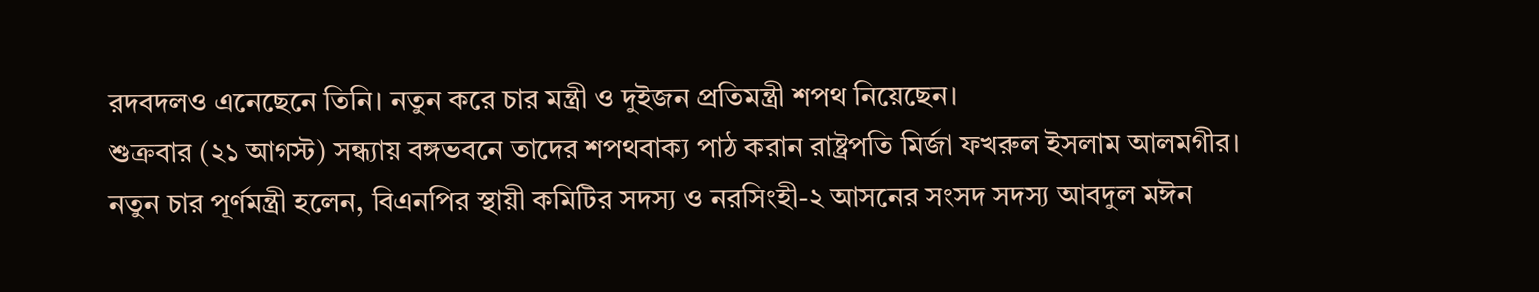রদবদলও এনেছেনে তিনি। নতুন করে চার মন্ত্রী ও দুইজন প্রতিমন্ত্রী শপথ নিয়েছেন।
শুক্রবার (২১ আগস্ট) সন্ধ্যায় বঙ্গভবনে তাদের শপথবাক্য পাঠ করান রাষ্ট্রপতি মির্জা ফখরুল ইসলাম আলমগীর।
নতুন চার পূর্ণমন্ত্রী হলেন, বিএনপির স্থায়ী কমিটির সদস্য ও নরসিংহী-২ আসনের সংসদ সদস্য আবদুল মঈন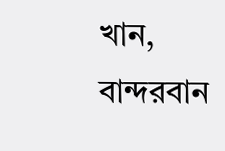খান, বান্দরবান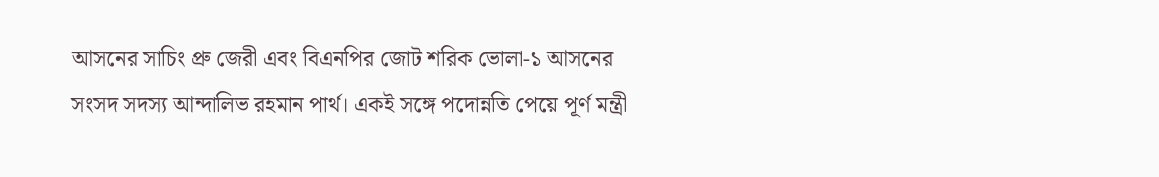আসনের সাচিং প্রু জেরী এবং বিএনপির জোট শরিক ভোলা-১ আসনের সংসদ সদস্য আন্দালিভ রহমান পার্থ। একই সঙ্গে পদোন্নতি পেয়ে পূর্ণ মন্ত্রী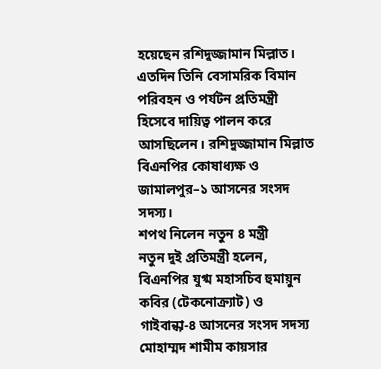হয়েছেন রশিদুজ্জামান মিল্লাত। এতদিন তিনি বেসামরিক বিমান পরিবহন ও পর্যটন প্রতিমন্ত্রী হিসেবে দায়িত্ব পালন করে আসছিলেন। রশিদুজ্জামান মিল্লাত বিএনপির কোষাধ্যক্ষ ও জামালপুর–১ আসনের সংসদ সদস্য।
শপথ নিলেন নতুন ৪ মন্ত্রী
নতুন দুই প্রতিমন্ত্রী হলেন, বিএনপির যুগ্ম মহাসচিব হুমায়ুন কবির (টেকনোক্র্যাট) ও গাইবান্ধা-৪ আসনের সংসদ সদস্য মোহাম্মদ শামীম কায়সার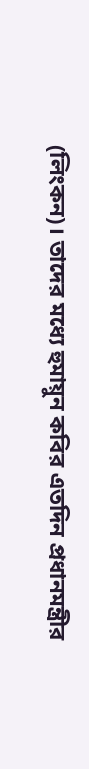(লিংকন)। তাদের মধ্যে হুমায়ুন কবির এতদিন প্রধানমন্ত্রীর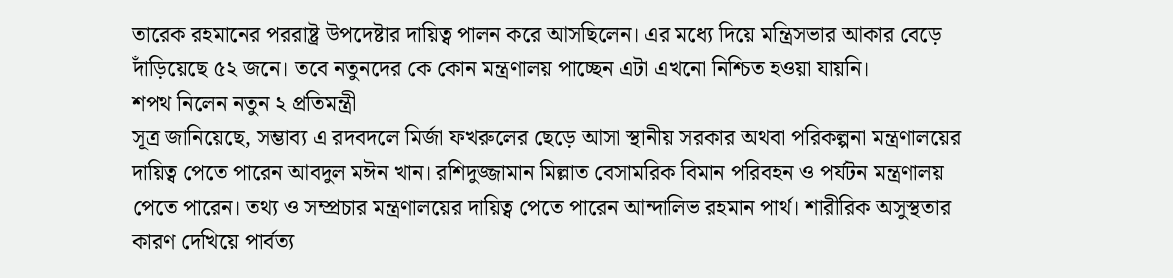তারেক রহমানের পররাষ্ট্র উপদেষ্টার দায়িত্ব পালন করে আসছিলেন। এর মধ্যে দিয়ে মন্ত্রিসভার আকার বেড়ে দাঁড়িয়েছে ৫২ জনে। তবে নতুনদের কে কোন মন্ত্রণালয় পাচ্ছেন এটা এখনো নিশ্চিত হওয়া যায়নি।
শপথ নিলেন নতুন ২ প্রতিমন্ত্রী
সূত্র জানিয়েছে, সম্ভাব্য এ রদবদলে মির্জা ফখরুলের ছেড়ে আসা স্থানীয় সরকার অথবা পরিকল্পনা মন্ত্রণালয়ের দায়িত্ব পেতে পারেন আবদুল মঈন খান। রশিদুজ্জামান মিল্লাত বেসামরিক বিমান পরিবহন ও পর্যটন মন্ত্রণালয় পেতে পারেন। তথ্য ও সম্প্রচার মন্ত্রণালয়ের দায়িত্ব পেতে পারেন আন্দালিভ রহমান পার্থ। শারীরিক অসুস্থতার কারণ দেখিয়ে পার্বত্য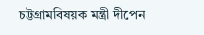চট্টগ্রামবিষয়ক মন্ত্রী দীপেন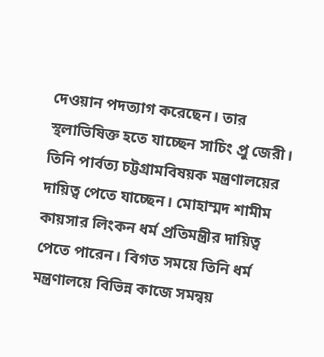দেওয়ান পদত্যাগ করেছেন। তার স্থলাভিষিক্ত হতে যাচ্ছেন সাচিং প্রু জেরী। তিনি পার্বত্য চট্টগ্রামবিষয়ক মন্ত্রণালয়ের দায়িত্ব পেতে যাচ্ছেন। মোহাম্মদ শামীম কায়সার লিংকন ধর্ম প্রতিমন্ত্রীর দায়িত্ব পেতে পারেন। বিগত সময়ে তিনি ধর্ম মন্ত্রণালয়ে বিভিন্ন কাজে সমন্বয়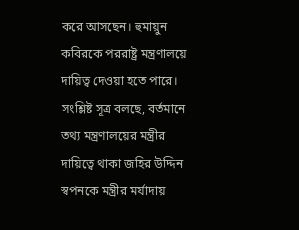করে আসছেন। হুমায়ুন কবিরকে পররাষ্ট্র মন্ত্রণালয়ে দায়িত্ব দেওয়া হতে পারে।
সংশ্লিষ্ট সূত্র বলছে, বর্তমানে তথ্য মন্ত্রণালয়ের মন্ত্রীর দায়িত্বে থাকা জহির উদ্দিন স্বপনকে মন্ত্রীর মর্যাদায়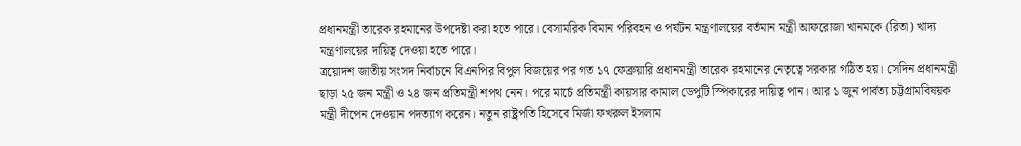প্রধানমন্ত্রী তারেক রহমানের উপদেষ্টা করা হতে পারে। বেসামরিক বিমান পরিবহন ও পর্যটন মন্ত্রণালয়ের বর্তমান মন্ত্রী আফরোজা খানমকে (রিতা) খাদ্য মন্ত্রণালয়ের দায়িত্ব দেওয়া হতে পারে।
ত্রয়োদশ জাতীয় সংসদ নির্বাচনে বিএনপির বিপুল বিজয়ের পর গত ১৭ ফেব্রুয়ারি প্রধানমন্ত্রী তারেক রহমানের নেতৃত্বে সরকার গঠিত হয়। সেদিন প্রধানমন্ত্রী ছাড়া ২৫ জন মন্ত্রী ও ২৪ জন প্রতিমন্ত্রী শপথ নেন। পরে মার্চে প্রতিমন্ত্রী কায়সার কামাল ডেপুটি স্পিকারের দায়িত্ব পান। আর ১ জুন পার্বত্য চট্টগ্রামবিষয়ক মন্ত্রী দীপেন দেওয়ান পদত্যাগ করেন। নতুন রাষ্ট্রপতি হিসেবে মির্জা ফখরুল ইসলাম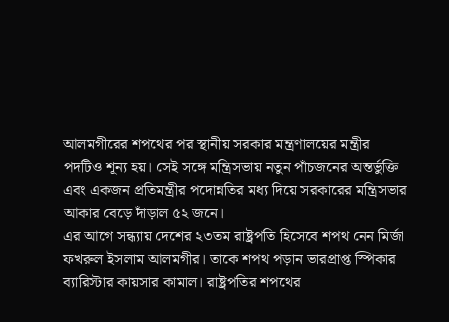আলমগীরের শপথের পর স্থানীয় সরকার মন্ত্রণালয়ের মন্ত্রীর পদটিও শূন্য হয়। সেই সঙ্গে মন্ত্রিসভায় নতুন পাঁচজনের অন্তর্ভুক্তি এবং একজন প্রতিমন্ত্রীর পদোন্নতির মধ্য দিয়ে সরকারের মন্ত্রিসভার আকার বেড়ে দাঁড়াল ৫২ জনে।
এর আগে সন্ধ্যায় দেশের ২৩তম রাষ্ট্রপতি হিসেবে শপথ নেন মির্জা ফখরুল ইসলাম আলমগীর। তাকে শপথ পড়ান ভারপ্রাপ্ত স্পিকার ব্যারিস্টার কায়সার কামাল। রাষ্ট্রপতির শপথের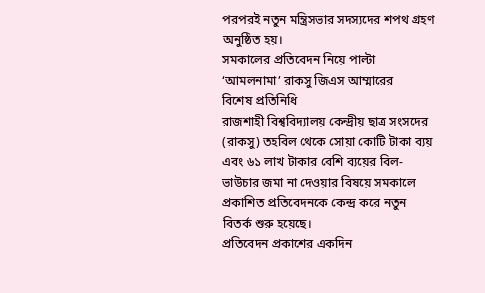পরপরই নতুন মন্ত্রিসভার সদস্যদের শপথ গ্রহণ অনুষ্ঠিত হয়।
সমকালের প্রতিবেদন নিয়ে পাল্টা ‘আমলনামা’ রাকসু জিএস আম্মারের
বিশেষ প্রতিনিধি
রাজশাহী বিশ্ববিদ্যালয় কেন্দ্রীয় ছাত্র সংসদের (রাকসু) তহবিল থেকে সোয়া কোটি টাকা ব্যয় এবং ৬১ লাখ টাকার বেশি ব্যয়ের বিল-ভাউচার জমা না দেওয়ার বিষয়ে সমকালে প্রকাশিত প্রতিবেদনকে কেন্দ্র করে নতুন বিতর্ক শুরু হয়েছে।
প্রতিবেদন প্রকাশের একদিন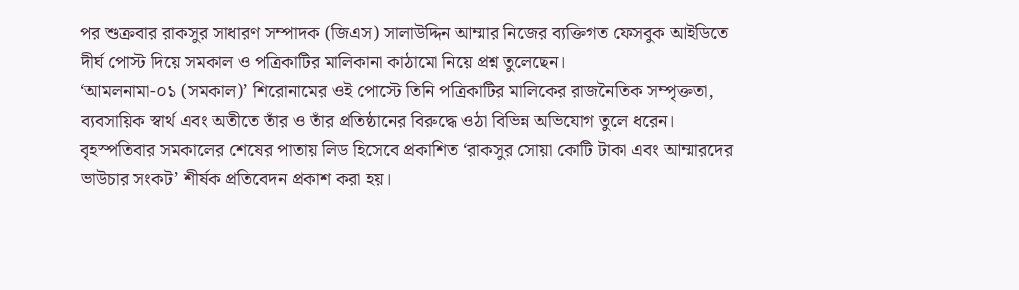পর শুক্রবার রাকসুর সাধারণ সম্পাদক (জিএস) সালাউদ্দিন আম্মার নিজের ব্যক্তিগত ফেসবুক আইডিতে দীর্ঘ পোস্ট দিয়ে সমকাল ও পত্রিকাটির মালিকানা কাঠামো নিয়ে প্রশ্ন তুলেছেন।
‘আমলনামা-০১ (সমকাল)’ শিরোনামের ওই পোস্টে তিনি পত্রিকাটির মালিকের রাজনৈতিক সম্পৃক্ততা, ব্যবসায়িক স্বার্থ এবং অতীতে তাঁর ও তাঁর প্রতিষ্ঠানের বিরুদ্ধে ওঠা বিভিন্ন অভিযোগ তুলে ধরেন।
বৃহস্পতিবার সমকালের শেষের পাতায় লিড হিসেবে প্রকাশিত ‘রাকসুর সোয়া কোটি টাকা এবং আম্মারদের ভাউচার সংকট’ শীর্ষক প্রতিবেদন প্রকাশ করা হয়।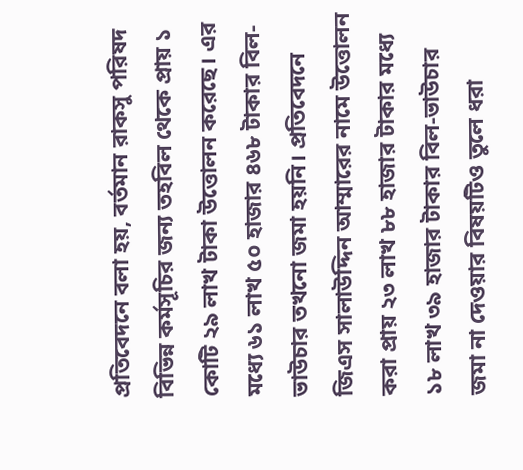প্রতিবেদনে বলা হয়, বর্তমান রাকসু পরিষদ বিভিন্ন কর্মসূচির জন্য তহবিল থেকে প্রায় ১ কোটি ২৯ লাখ টাকা উত্তোলন করেছে। এর মধ্যে ৬১ লাখ ৫০ হাজার ৪৬৮ টাকার বিল-ভাউচার তখনো জমা হয়নি। প্রতিবেদনে জিএস সালাউদ্দিন আম্মারের নামে উত্তোলন করা প্রায় ২৩ লাখ ৮৮ হাজার টাকার মধ্যে ১৮ লাখ ৩৯ হাজার টাকার বিল-ভাউচার জমা না দেওয়ার বিষয়টিও তুলে ধরা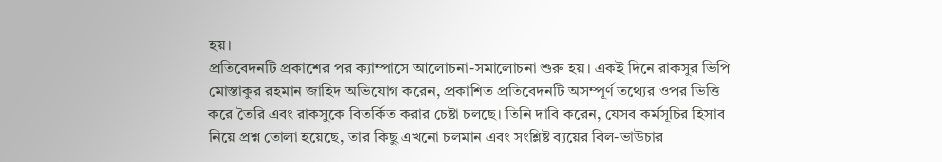হয়।
প্রতিবেদনটি প্রকাশের পর ক্যাম্পাসে আলোচনা-সমালোচনা শুরু হয়। একই দিনে রাকসুর ভিপি মোস্তাকুর রহমান জাহিদ অভিযোগ করেন, প্রকাশিত প্রতিবেদনটি অসম্পূর্ণ তথ্যের ওপর ভিত্তি করে তৈরি এবং রাকসুকে বিতর্কিত করার চেষ্টা চলছে। তিনি দাবি করেন, যেসব কর্মসূচির হিসাব নিয়ে প্রশ্ন তোলা হয়েছে, তার কিছু এখনো চলমান এবং সংশ্লিষ্ট ব্যয়ের বিল-ভাউচার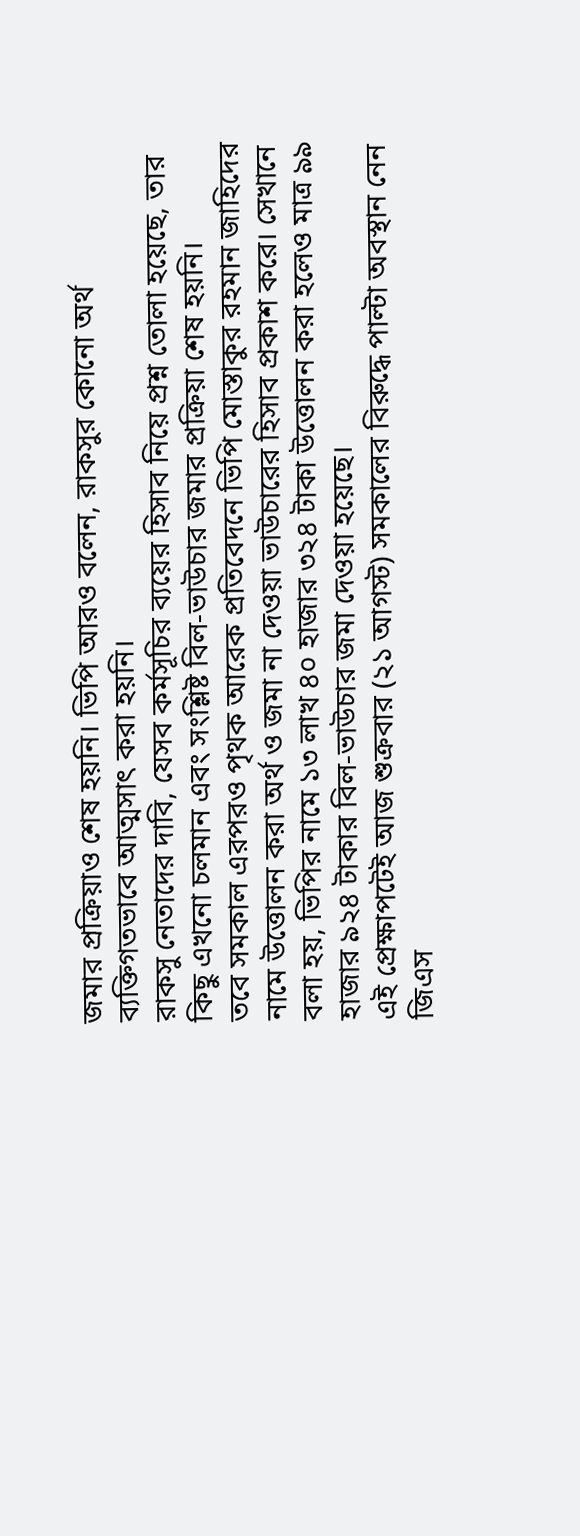জমার প্রক্রিয়াও শেষ হয়নি। ভিপি আরও বলেন, রাকসুর কোনো অর্থ ব্যক্তিগতভাবে আত্মসাৎ করা হয়নি।
রাকসু নেতাদের দাবি, যেসব কর্মসূচির ব্যয়ের হিসাব নিয়ে প্রশ্ন তোলা হয়েছে, তার কিছু এখনো চলমান এবং সংশ্লিষ্ট বিল-ভাউচার জমার প্রক্রিয়া শেষ হয়নি।
তবে সমকাল এরপরও পৃথক আরেক প্রতিবেদনে ভিপি মোস্তাকুর রহমান জাহিদের নামে উত্তোলন করা অর্থ ও জমা না দেওয়া ভাউচারের হিসাব প্রকাশ করে। সেখানে বলা হয়, ভিপির নামে ১৩ লাখ ৪০ হাজার ৩২৪ টাকা উত্তোলন করা হলেও মাত্র ৯৯ হাজার ৯২৪ টাকার বিল-ভাউচার জমা দেওয়া হয়েছে।
এই প্রেক্ষাপটেই আজ শুক্রবার (২১ আগস্ট) সমকালের বিরুদ্ধে পাল্টা অবস্থান নেন জিএস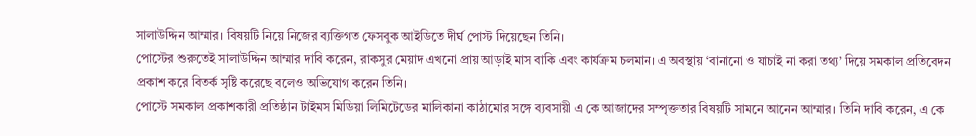সালাউদ্দিন আম্মার। বিষয়টি নিয়ে নিজের ব্যক্তিগত ফেসবুক আইডিতে দীর্ঘ পোস্ট দিয়েছেন তিনি।
পোস্টের শুরুতেই সালাউদ্দিন আম্মার দাবি করেন, রাকসুর মেয়াদ এখনো প্রায় আড়াই মাস বাকি এবং কার্যক্রম চলমান। এ অবস্থায় ‘বানানো ও যাচাই না করা তথ্য’ দিয়ে সমকাল প্রতিবেদন প্রকাশ করে বিতর্ক সৃষ্টি করেছে বলেও অভিযোগ করেন তিনি।
পোস্টে সমকাল প্রকাশকারী প্রতিষ্ঠান টাইমস মিডিয়া লিমিটেডের মালিকানা কাঠামোর সঙ্গে ব্যবসায়ী এ কে আজাদের সম্পৃক্ততার বিষয়টি সামনে আনেন আম্মার। তিনি দাবি করেন, এ কে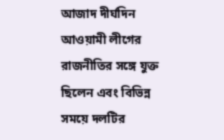আজাদ দীর্ঘদিন আওয়ামী লীগের রাজনীতির সঙ্গে যুক্ত ছিলেন এবং বিভিন্ন সময়ে দলটির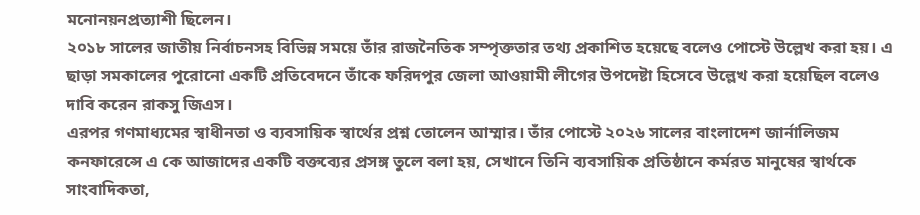মনোনয়নপ্রত্যাশী ছিলেন।
২০১৮ সালের জাতীয় নির্বাচনসহ বিভিন্ন সময়ে তাঁর রাজনৈতিক সম্পৃক্ততার তথ্য প্রকাশিত হয়েছে বলেও পোস্টে উল্লেখ করা হয়। এ ছাড়া সমকালের পুরোনো একটি প্রতিবেদনে তাঁকে ফরিদপুর জেলা আওয়ামী লীগের উপদেষ্টা হিসেবে উল্লেখ করা হয়েছিল বলেও দাবি করেন রাকসু জিএস।
এরপর গণমাধ্যমের স্বাধীনতা ও ব্যবসায়িক স্বার্থের প্রশ্ন তোলেন আম্মার। তাঁর পোস্টে ২০২৬ সালের বাংলাদেশ জার্নালিজম কনফারেন্সে এ কে আজাদের একটি বক্তব্যের প্রসঙ্গ তুলে বলা হয়, সেখানে তিনি ব্যবসায়িক প্রতিষ্ঠানে কর্মরত মানুষের স্বার্থকে সাংবাদিকতা,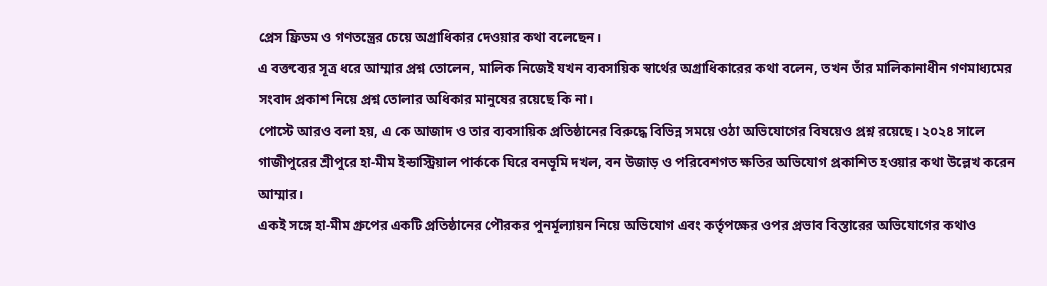প্রেস ফ্রিডম ও গণতন্ত্রের চেয়ে অগ্রাধিকার দেওয়ার কথা বলেছেন।
এ বক্তব্যের সূত্র ধরে আম্মার প্রশ্ন তোলেন, মালিক নিজেই যখন ব্যবসায়িক স্বার্থের অগ্রাধিকারের কথা বলেন, তখন তাঁর মালিকানাধীন গণমাধ্যমের সংবাদ প্রকাশ নিয়ে প্রশ্ন তোলার অধিকার মানুষের রয়েছে কি না।
পোস্টে আরও বলা হয়, এ কে আজাদ ও তার ব্যবসায়িক প্রতিষ্ঠানের বিরুদ্ধে বিভিন্ন সময়ে ওঠা অভিযোগের বিষয়েও প্রশ্ন রয়েছে। ২০২৪ সালে গাজীপুরের শ্রীপুরে হা-মীম ইন্ডাস্ট্রিয়াল পার্ককে ঘিরে বনভূমি দখল, বন উজাড় ও পরিবেশগত ক্ষতির অভিযোগ প্রকাশিত হওয়ার কথা উল্লেখ করেন আম্মার।
একই সঙ্গে হা-মীম গ্রুপের একটি প্রতিষ্ঠানের পৌরকর পুনর্মূল্যায়ন নিয়ে অভিযোগ এবং কর্তৃপক্ষের ওপর প্রভাব বিস্তারের অভিযোগের কথাও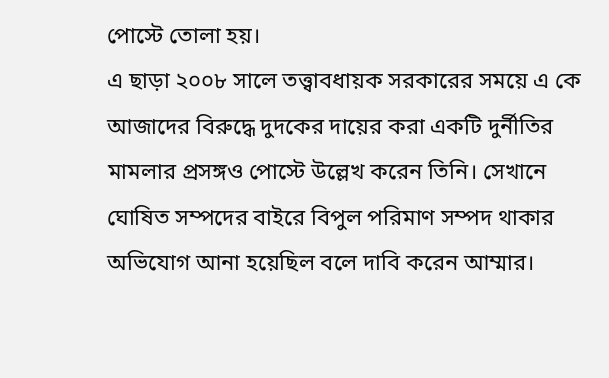পোস্টে তোলা হয়।
এ ছাড়া ২০০৮ সালে তত্ত্বাবধায়ক সরকারের সময়ে এ কে আজাদের বিরুদ্ধে দুদকের দায়ের করা একটি দুর্নীতির মামলার প্রসঙ্গও পোস্টে উল্লেখ করেন তিনি। সেখানে ঘোষিত সম্পদের বাইরে বিপুল পরিমাণ সম্পদ থাকার অভিযোগ আনা হয়েছিল বলে দাবি করেন আম্মার।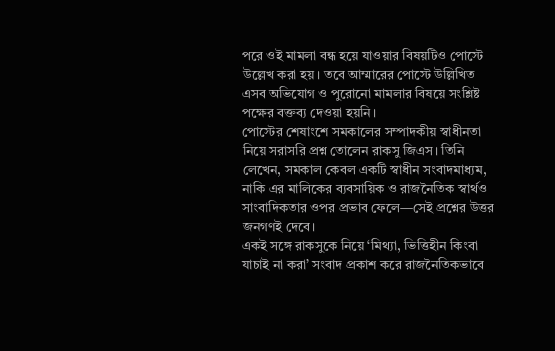পরে ওই মামলা বন্ধ হয়ে যাওয়ার বিষয়টিও পোস্টে উল্লেখ করা হয়। তবে আম্মারের পোস্টে উল্লিখিত এসব অভিযোগ ও পুরোনো মামলার বিষয়ে সংশ্লিষ্ট পক্ষের বক্তব্য দেওয়া হয়নি।
পোস্টের শেষাংশে সমকালের সম্পাদকীয় স্বাধীনতা নিয়ে সরাসরি প্রশ্ন তোলেন রাকসু জিএস। তিনি লেখেন, সমকাল কেবল একটি স্বাধীন সংবাদমাধ্যম, নাকি এর মালিকের ব্যবসায়িক ও রাজনৈতিক স্বার্থও সাংবাদিকতার ওপর প্রভাব ফেলে—সেই প্রশ্নের উত্তর জনগণই দেবে।
একই সঙ্গে রাকসুকে নিয়ে ‘মিথ্যা, ভিত্তিহীন কিংবা যাচাই না করা’ সংবাদ প্রকাশ করে রাজনৈতিকভাবে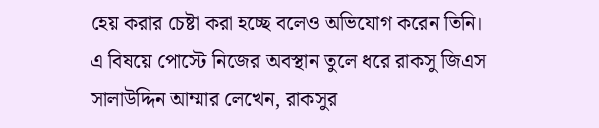হেয় করার চেষ্টা করা হচ্ছে বলেও অভিযোগ করেন তিনি।
এ বিষয়ে পোস্টে নিজের অবস্থান তুলে ধরে রাকসু জিএস সালাউদ্দিন আম্মার লেখেন, রাকসুর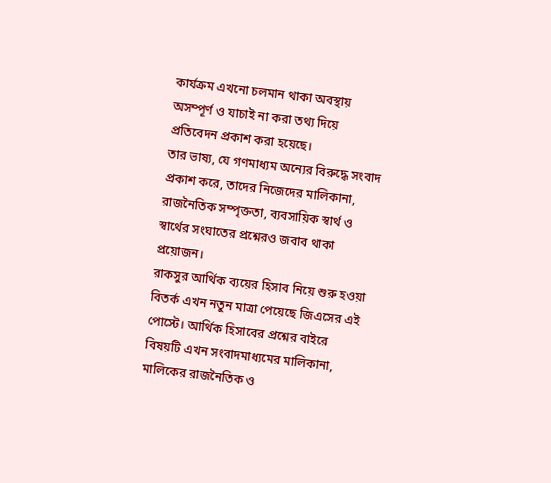কার্যক্রম এখনো চলমান থাকা অবস্থায় অসম্পূর্ণ ও যাচাই না করা তথ্য দিয়ে প্রতিবেদন প্রকাশ করা হয়েছে।
তার ভাষ্য, যে গণমাধ্যম অন্যের বিরুদ্ধে সংবাদ প্রকাশ করে, তাদের নিজেদের মালিকানা, রাজনৈতিক সম্পৃক্ততা, ব্যবসায়িক স্বার্থ ও স্বার্থের সংঘাতের প্রশ্নেরও জবাব থাকা প্রয়োজন।
রাকসুর আর্থিক ব্যয়ের হিসাব নিয়ে শুরু হওয়া বিতর্ক এখন নতুন মাত্রা পেয়েছে জিএসের এই পোস্টে। আর্থিক হিসাবের প্রশ্নের বাইরে বিষয়টি এখন সংবাদমাধ্যমের মালিকানা, মালিকের রাজনৈতিক ও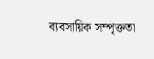ব্যবসায়িক সম্পৃক্ততা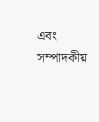এবং সম্পাদকীয়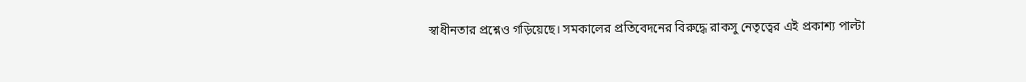স্বাধীনতার প্রশ্নেও গড়িয়েছে। সমকালের প্রতিবেদনের বিরুদ্ধে রাকসু নেতৃত্বের এই প্রকাশ্য পাল্টা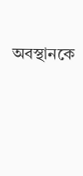অবস্থানকে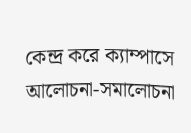কেন্দ্র করে ক্যাম্পাসে আলোচনা-সমালোচনা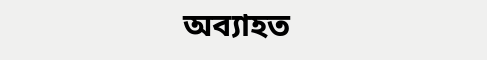অব্যাহত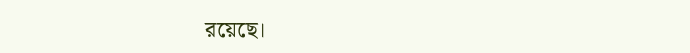রয়েছে।